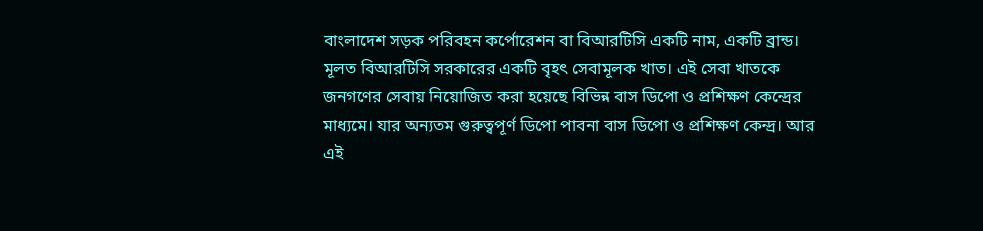বাংলাদেশ সড়ক পরিবহন কর্পোরেশন বা বিআরটিসি একটি নাম, একটি ব্রান্ড। মূলত বিআরটিসি সরকারের একটি বৃহৎ সেবামূলক খাত। এই সেবা খাতকে জনগণের সেবায় নিয়োজিত করা হয়েছে বিভিন্ন বাস ডিপো ও প্রশিক্ষণ কেন্দ্রের মাধ্যমে। যার অন্যতম গুরুত্বপূর্ণ ডিপো পাবনা বাস ডিপো ও প্রশিক্ষণ কেন্দ্র। আর এই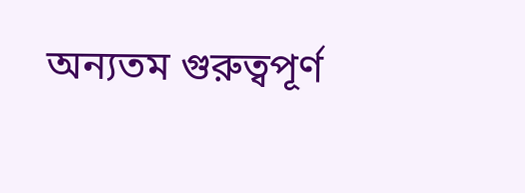অন্যতম গুরুত্বপূর্ণ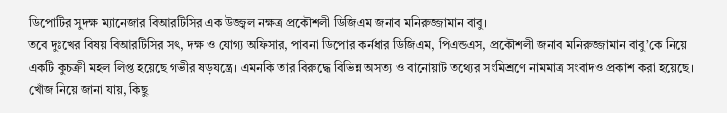ডিপোটির সুদক্ষ ম্যানেজার বিআরটিসির এক উজ্জ্বল নক্ষত্র প্রকৌশলী ডিজিএম জনাব মনিরুজ্জামান বাবু।
তবে দুঃখের বিষয় বিআরটিসির সৎ, দক্ষ ও যোগ্য অফিসার, পাবনা ডিপোর কর্নধার ডিজিএম, পিএন্ডএস, প্রকৌশলী জনাব মনিরুজ্জামান বাবু’কে নিয়ে একটি কুচক্রী মহল লিপ্ত হয়েছে গভীর ষড়যন্ত্রে। এমনকি তার বিরুদ্ধে বিভিন্ন অসত্য ও বানোয়াট তথ্যের সংমিশ্রণে নামমাত্র সংবাদও প্রকাশ করা হয়েছে।
খোঁজ নিয়ে জানা যায়, কিছু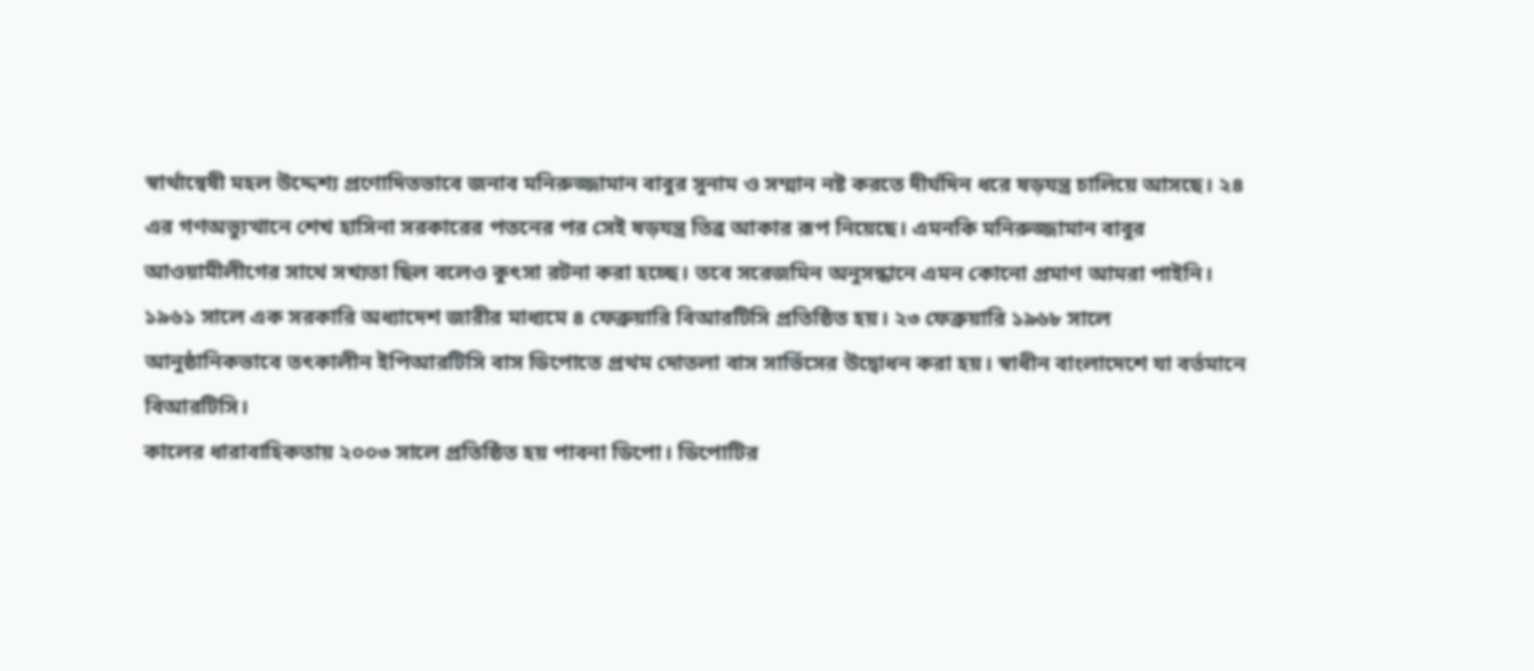স্বার্থান্বেষী মহল উদ্দেশ্য প্রণোদিতভাবে জনাব মনিরুজ্জামান বাবুর সুনাম ও সম্মান নষ্ট করতে দীর্ঘদিন ধরে ষড়যন্ত্র চালিয়ে আসছে। ২৪ এর গণঅভ্যুত্থানে শেখ হাসিনা সরকারের পতনের পর সেই ষড়যন্ত্র তিব্র আকার রূপ নিয়েছে। এমনকি মনিরুজ্জামান বাবুর আওয়ামীলীগের সাথে সখ্যতা ছিল বলেও কুৎসা রটনা করা হচ্ছে। তবে সরেজমিন অনুসন্ধানে এমন কোনো প্রমাণ আমরা পাইনি।
১৯৬১ সালে এক সরকারি অধ্যাদেশ জারীর মাধ্যমে ৪ ফেব্রুয়ারি বিআরটিসি প্রতিষ্ঠিত হয়। ২৩ ফেব্রুয়ারি ১৯৬৮ সালে আনুষ্ঠানিকভাবে তৎকালীন ইপিআরটিসি বাস ডিপোতে প্রথম দোতলা বাস সার্ভিসের উদ্বোধন করা হয়। স্বাধীন বাংলাদেশে যা বর্তমানে বিআরটিসি।
কালের ধারাবাহিকতায় ২০০৩ সালে প্রতিষ্ঠিত হয় পাবনা ডিপো। ডিপোটির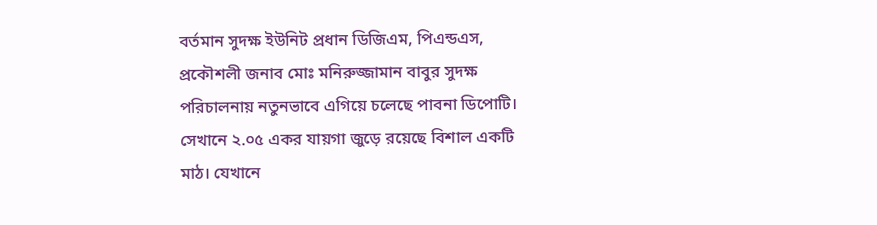বর্তমান সুদক্ষ ইউনিট প্রধান ডিজিএম, পিএন্ডএস, প্রকৌশলী জনাব মোঃ মনিরুজ্জামান বাবুর সুদক্ষ পরিচালনায় নতুনভাবে এগিয়ে চলেছে পাবনা ডিপোটি। সেখানে ২.০৫ একর যায়গা জুড়ে রয়েছে বিশাল একটি মাঠ। যেখানে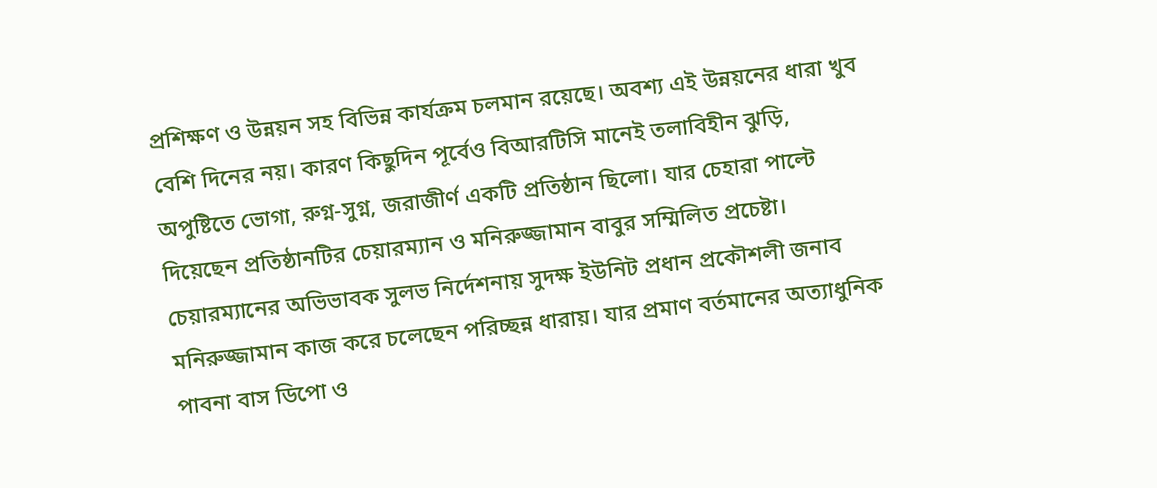প্রশিক্ষণ ও উন্নয়ন সহ বিভিন্ন কার্যক্রম চলমান রয়েছে। অবশ্য এই উন্নয়নের ধারা খুব বেশি দিনের নয়। কারণ কিছুদিন পূর্বেও বিআরটিসি মানেই তলাবিহীন ঝুড়ি, অপুষ্টিতে ভোগা, রুগ্ন-সুগ্ন, জরাজীর্ণ একটি প্রতিষ্ঠান ছিলো। যার চেহারা পাল্টে দিয়েছেন প্রতিষ্ঠানটির চেয়ারম্যান ও মনিরুজ্জামান বাবুর সম্মিলিত প্রচেষ্টা।
চেয়ারম্যানের অভিভাবক সুলভ নির্দেশনায় সুদক্ষ ইউনিট প্রধান প্রকৌশলী জনাব মনিরুজ্জামান কাজ করে চলেছেন পরিচ্ছন্ন ধারায়। যার প্রমাণ বর্তমানের অত্যাধুনিক পাবনা বাস ডিপো ও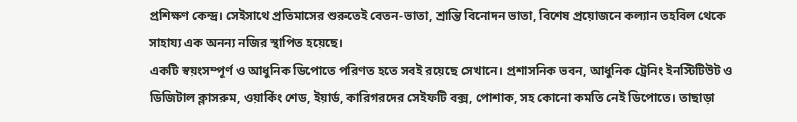প্রশিক্ষণ কেন্দ্র। সেইসাথে প্রতিমাসের শুরুতেই বেতন-ভাতা, শ্রান্তি বিনোদন ভাতা, বিশেষ প্রয়োজনে কল্যান তহবিল থেকে সাহায্য এক অনন্য নজির স্থাপিত হয়েছে।
একটি স্বয়ংসম্পূর্ণ ও আধুনিক ডিপোতে পরিণত হতে সবই রয়েছে সেখানে। প্রশাসনিক ভবন, আধুনিক ট্রেনিং ইনস্টিটিউট ও ডিজিটাল ক্লাসরুম, ওয়ার্কিং শেড, ইয়ার্ড, কারিগরদের সেইফটি বক্স, পোশাক, সহ কোনো কমতি নেই ডিপোতে। তাছাড়া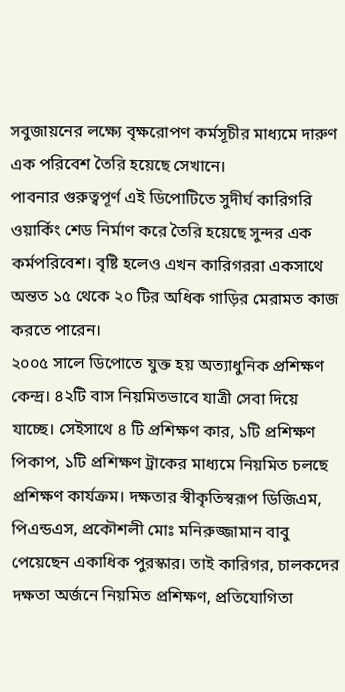সবুজায়নের লক্ষ্যে বৃক্ষরোপণ কর্মসূচীর মাধ্যমে দারুণ এক পরিবেশ তৈরি হয়েছে সেখানে।
পাবনার গুরুত্বপূর্ণ এই ডিপোটিতে সুদীর্ঘ কারিগরি ওয়ার্কিং শেড নির্মাণ করে তৈরি হয়েছে সুন্দর এক কর্মপরিবেশ। বৃষ্টি হলেও এখন কারিগররা একসাথে অন্তত ১৫ থেকে ২০ টির অধিক গাড়ির মেরামত কাজ করতে পারেন।
২০০৫ সালে ডিপোতে যুক্ত হয় অত্যাধুনিক প্রশিক্ষণ কেন্দ্র। ৪২টি বাস নিয়মিতভাবে যাত্রী সেবা দিয়ে যাচ্ছে। সেইসাথে ৪ টি প্রশিক্ষণ কার, ১টি প্রশিক্ষণ পিকাপ, ১টি প্রশিক্ষণ ট্রাকের মাধ্যমে নিয়মিত চলছে প্রশিক্ষণ কার্যক্রম। দক্ষতার স্বীকৃতিস্বরূপ ডিজিএম, পিএন্ডএস, প্রকৌশলী মোঃ মনিরুজ্জামান বাবু পেয়েছেন একাধিক পুরস্কার। তাই কারিগর, চালকদের দক্ষতা অর্জনে নিয়মিত প্রশিক্ষণ, প্রতিযোগিতা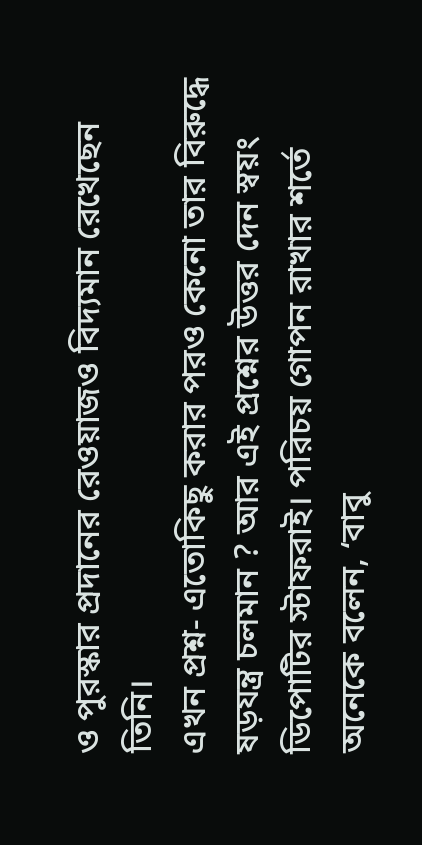ও পুরস্কার প্রদানের রেওয়াজও বিদ্যমান রেখেছেন তিনি।
এখন প্রশ্ন- এতোকিছু করার পরও কেনো তার বিরুদ্ধে ষড়যন্ত্র চলমান ? আর এই প্রশ্নের উত্তর দেন স্বয়ং ডিপোটির স্টাফরাই। পরিচয় গোপন রাখার শর্তে অনেকে বলেন, ‘বাবু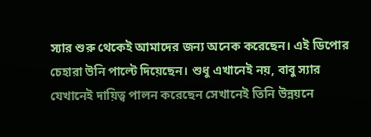স্যার শুরু থেকেই আমাদের জন্য অনেক করেছেন। এই ডিপোর চেহারা উনি পাল্টে দিয়েছেন। শুধু এখানেই নয়, বাবু স্যার যেখানেই দায়িত্ব পালন করেছেন সেখানেই তিনি উন্নয়নে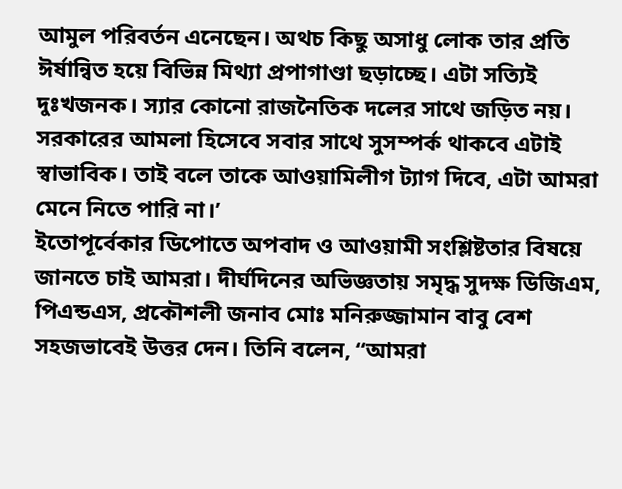আমুল পরিবর্তন এনেছেন। অথচ কিছু অসাধু লোক তার প্রতি ঈর্ষান্বিত হয়ে বিভিন্ন মিথ্যা প্রপাগাণ্ডা ছড়াচ্ছে। এটা সত্যিই দুঃখজনক। স্যার কোনো রাজনৈতিক দলের সাথে জড়িত নয়। সরকারের আমলা হিসেবে সবার সাথে সুসম্পর্ক থাকবে এটাই স্বাভাবিক। তাই বলে তাকে আওয়ামিলীগ ট্যাগ দিবে, এটা আমরা মেনে নিতে পারি না।’
ইতোপূর্বেকার ডিপোতে অপবাদ ও আওয়ামী সংশ্লিষ্টতার বিষয়ে জানতে চাই আমরা। দীর্ঘদিনের অভিজ্ঞতায় সমৃদ্ধ সুদক্ষ ডিজিএম, পিএন্ডএস, প্রকৌশলী জনাব মোঃ মনিরুজ্জামান বাবু বেশ সহজভাবেই উত্তর দেন। তিনি বলেন, “আমরা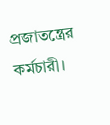প্রজাতন্ত্রের কর্মচারী।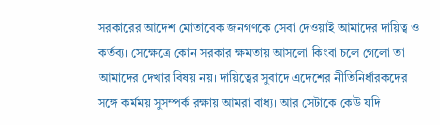সরকারের আদেশ মোতাবেক জনগণকে সেবা দেওয়াই আমাদের দায়িত্ব ও কর্তব্য। সেক্ষেত্রে কোন সরকার ক্ষমতায় আসলো কিংবা চলে গেলো তা আমাদের দেখার বিষয় নয়। দায়িত্বের সুবাদে এদেশের নীতিনির্ধারকদের সঙ্গে কর্মময় সুসম্পর্ক রক্ষায় আমরা বাধ্য। আর সেটাকে কেউ যদি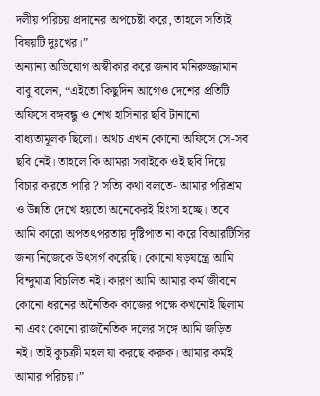দলীয় পরিচয় প্রদানের অপচেষ্টা করে, তাহলে সত্যিই বিষয়টি দুঃখের।”
অন্যান্য অভিযোগ অস্বীকার করে জনাব মনিরুজ্জামান বাবু বলেন, “এইতো কিছুদিন আগেও দেশের প্রতিটি অফিসে বঙ্গবন্ধু ও শেখ হাসিনার ছবি টানানো বাধ্যতামূলক ছিলো। অথচ এখন কোনো অফিসে সে-সব ছবি নেই। তাহলে কি আমরা সবাইকে ওই ছবি দিয়ে বিচার করতে পারি ? সত্যি কথা বলতে- আমার পরিশ্রম ও উন্নতি দেখে হয়তো অনেকেরই হিংসা হচ্ছে। তবে আমি কারো অপতৎপরতায় দৃষ্টিপাত না করে বিআরটিসির জন্য নিজেকে উৎসর্গ করেছি। কোনো ষড়যন্ত্রে আমি বিন্দুমাত্র বিচলিত নই। কারণ আমি আমার কর্ম জীবনে কোনো ধরনের অনৈতিক কাজের পক্ষে কখনোই ছিলাম না এবং কোনো রাজনৈতিক দলের সঙ্গে আমি জড়িত নই। তাই কুচক্রী মহল যা করছে করুক। আমার কর্মই আমার পরিচয়।”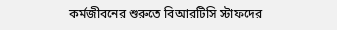কর্মজীবনের শুরুতে বিআরটিসি স্টাফদের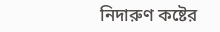নিদারুণ কষ্টের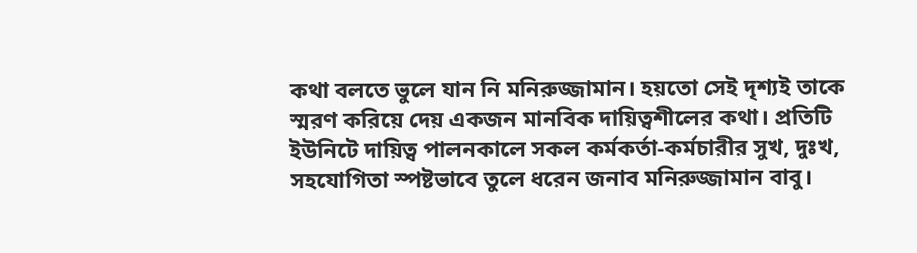কথা বলতে ভুলে যান নি মনিরুজ্জামান। হয়তো সেই দৃশ্যই তাকে স্মরণ করিয়ে দেয় একজন মানবিক দায়িত্বশীলের কথা। প্রতিটি ইউনিটে দায়িত্ব পালনকালে সকল কর্মকর্তা-কর্মচারীর সুখ, দুঃখ, সহযোগিতা স্পষ্টভাবে তুলে ধরেন জনাব মনিরুজ্জামান বাবু।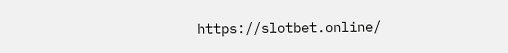https://slotbet.online/